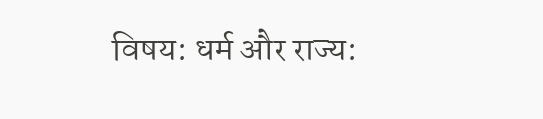विषय: धर्म और राज्य: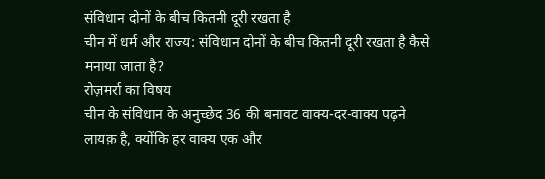संविधान दोनों के बीच कितनी दूरी रखता है
चीन में धर्म और राज्य: संविधान दोनों के बीच कितनी दूरी रखता है कैसे मनाया जाता है?
रोज़मर्रा का विषय
चीन के संविधान के अनुच्छेद 36 की बनावट वाक्य-दर-वाक्य पढ़ने लायक़ है, क्योंकि हर वाक्य एक और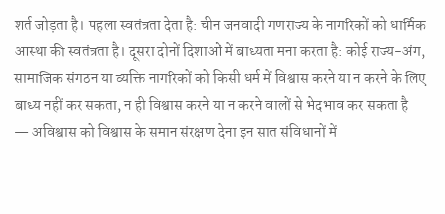शर्त जोड़ता है। पहला स्वतंत्रता देता है: चीन जनवादी गणराज्य के नागरिकों को धार्मिक आस्था की स्वतंत्रता है। दूसरा दोनों दिशाओं में बाध्यता मना करता है: कोई राज्य-अंग, सामाजिक संगठन या व्यक्ति नागरिकों को किसी धर्म में विश्वास करने या न करने के लिए बाध्य नहीं कर सकता, न ही विश्वास करने या न करने वालों से भेदभाव कर सकता है — अविश्वास को विश्वास के समान संरक्षण देना इन सात संविधानों में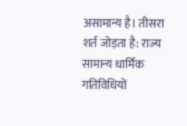असामान्य है। तीसरा शर्त जोड़ता है: राज्य सामान्य धार्मिक गतिविधियों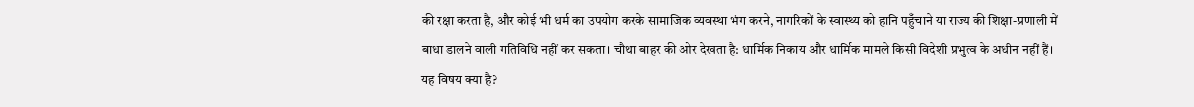की रक्षा करता है, और कोई भी धर्म का उपयोग करके सामाजिक व्यवस्था भंग करने, नागरिकों के स्वास्थ्य को हानि पहुँचाने या राज्य की शिक्षा-प्रणाली में बाधा डालने वाली गतिविधि नहीं कर सकता। चौथा बाहर की ओर देखता है: धार्मिक निकाय और धार्मिक मामले किसी विदेशी प्रभुत्व के अधीन नहीं हैं।
यह विषय क्या है?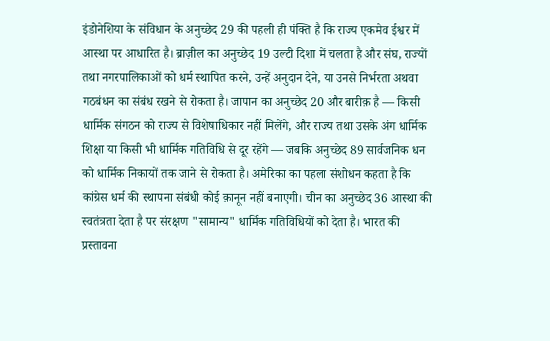इंडोनेशिया के संविधान के अनुच्छेद 29 की पहली ही पंक्ति है कि राज्य एकमेव ईश्वर में आस्था पर आधारित है। ब्राज़ील का अनुच्छेद 19 उल्टी दिशा में चलता है और संघ, राज्यों तथा नगरपालिकाओं को धर्म स्थापित करने, उन्हें अनुदान देने, या उनसे निर्भरता अथवा गठबंधन का संबंध रखने से रोकता है। जापान का अनुच्छेद 20 और बारीक़ है — किसी धार्मिक संगठन को राज्य से विशेषाधिकार नहीं मिलेंगे, और राज्य तथा उसके अंग धार्मिक शिक्षा या किसी भी धार्मिक गतिविधि से दूर रहेंगे — जबकि अनुच्छेद 89 सार्वजनिक धन को धार्मिक निकायों तक जाने से रोकता है। अमेरिका का पहला संशोधन कहता है कि कांग्रेस धर्म की स्थापना संबंधी कोई क़ानून नहीं बनाएगी। चीन का अनुच्छेद 36 आस्था की स्वतंत्रता देता है पर संरक्षण "सामान्य" धार्मिक गतिविधियों को देता है। भारत की प्रस्तावना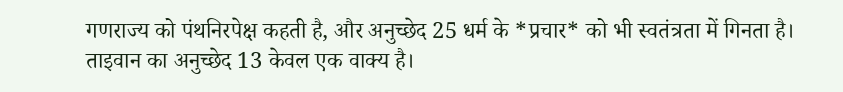गणराज्य को पंथनिरपेक्ष कहती है, और अनुच्छेद 25 धर्म के *प्रचार* को भी स्वतंत्रता में गिनता है। ताइवान का अनुच्छेद 13 केवल एक वाक्य है।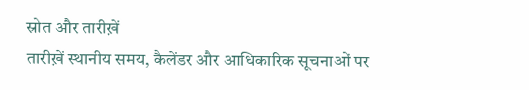स्रोत और तारीख़ें
तारीख़ें स्थानीय समय, कैलेंडर और आधिकारिक सूचनाओं पर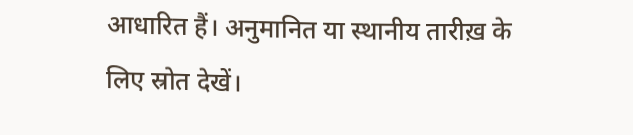आधारित हैं। अनुमानित या स्थानीय तारीख़ के लिए स्रोत देखें।